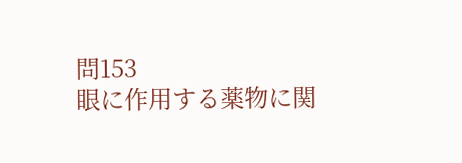問153
眼に作用する薬物に関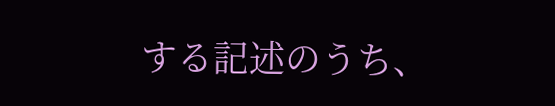する記述のうち、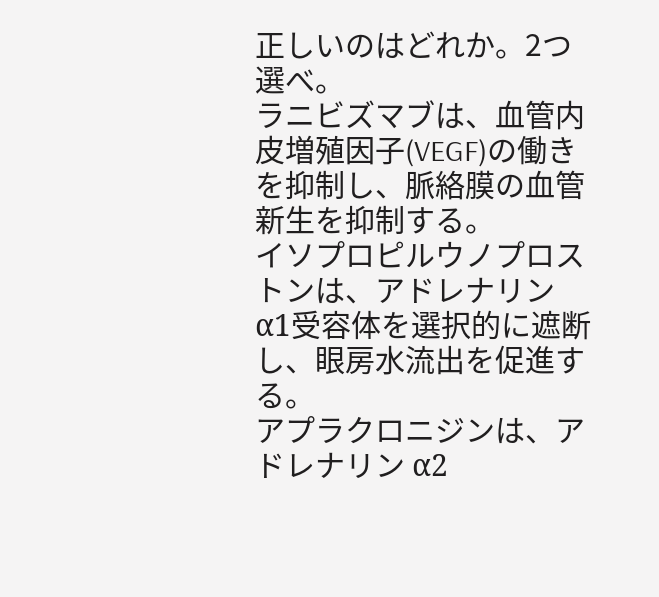正しいのはどれか。2つ選べ。
ラニビズマブは、血管内皮増殖因子(VEGF)の働きを抑制し、脈絡膜の血管新生を抑制する。
イソプロピルウノプロストンは、アドレナリン α1受容体を選択的に遮断し、眼房水流出を促進する。
アプラクロニジンは、アドレナリン α2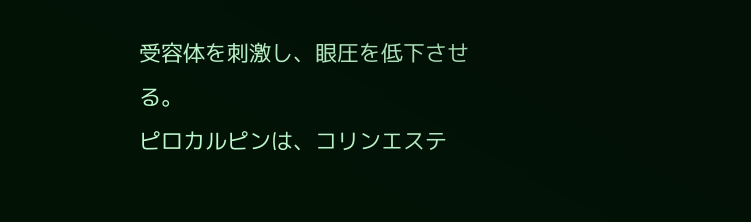受容体を刺激し、眼圧を低下させる。
ピロカルピンは、コリンエステ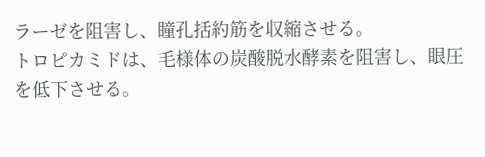ラーゼを阻害し、瞳孔括約筋を収縮させる。
トロピカミドは、毛様体の炭酸脱水酵素を阻害し、眼圧を低下させる。